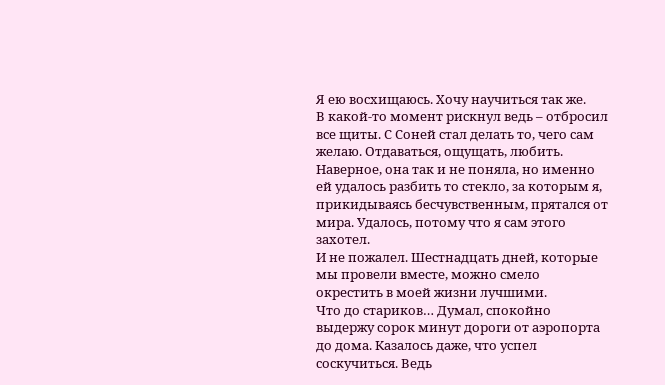Я ею восхищаюсь. Хочу научиться так же.
В какой-то момент рискнул ведь – отбросил все щиты. С Соней стал делать то, чего сам желаю. Отдаваться, ощущать, любить. Наверное, она так и не поняла, но именно ей удалось разбить то стекло, за которым я, прикидываясь бесчувственным, прятался от мира. Удалось, потому что я сам этого захотел.
И не пожалел. Шестнадцать дней, которые мы провели вместе, можно смело окрестить в моей жизни лучшими.
Что до стариков… Думал, спокойно выдержу сорок минут дороги от аэропорта до дома. Казалось даже, что успел соскучиться. Ведь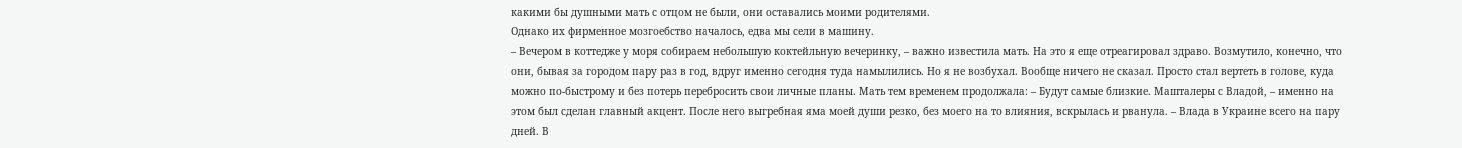какими бы душными мать с отцом не были, они оставались моими родителями.
Однако их фирменное мозгоебство началось, едва мы сели в машину.
– Вечером в коттедже у моря собираем небольшую коктейльную вечеринку, – важно известила мать. На это я еще отреагировал здраво. Возмутило, конечно, что они, бывая за городом пару раз в год, вдруг именно сегодня туда намылились. Но я не возбухал. Вообще ничего не сказал. Просто стал вертеть в голове, куда можно по-быстрому и без потерь перебросить свои личные планы. Мать тем временем продолжала: – Будут самые близкие. Машталеры с Владой, – именно на этом был сделан главный акцент. После него выгребная яма моей души резко, без моего на то влияния, вскрылась и рванула. – Влада в Украине всего на пару дней. В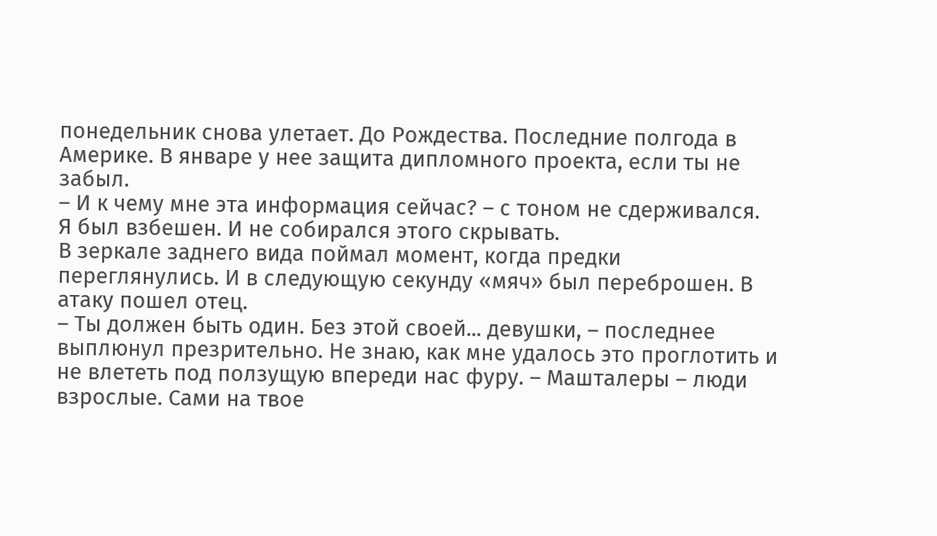понедельник снова улетает. До Рождества. Последние полгода в Америке. В январе у нее защита дипломного проекта, если ты не забыл.
– И к чему мне эта информация сейчас? – с тоном не сдерживался.
Я был взбешен. И не собирался этого скрывать.
В зеркале заднего вида поймал момент, когда предки переглянулись. И в следующую секунду «мяч» был переброшен. В атаку пошел отец.
– Ты должен быть один. Без этой своей... девушки, – последнее выплюнул презрительно. Не знаю, как мне удалось это проглотить и не влететь под ползущую впереди нас фуру. – Машталеры – люди взрослые. Сами на твое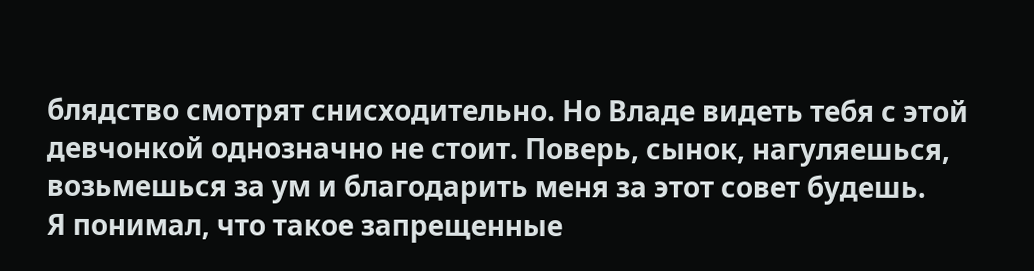блядство смотрят снисходительно. Но Владе видеть тебя с этой девчонкой однозначно не стоит. Поверь, сынок, нагуляешься, возьмешься за ум и благодарить меня за этот совет будешь.
Я понимал, что такое запрещенные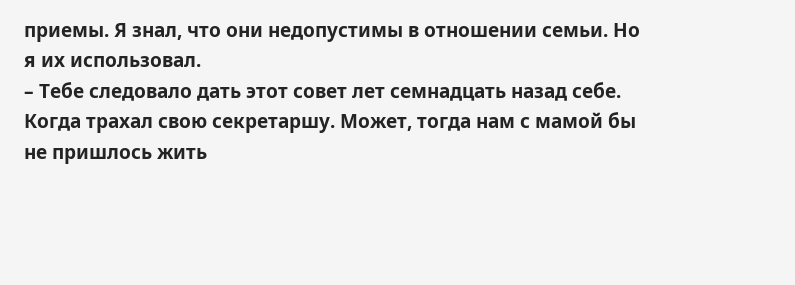приемы. Я знал, что они недопустимы в отношении семьи. Но я их использовал.
– Тебе следовало дать этот совет лет семнадцать назад себе. Когда трахал свою секретаршу. Может, тогда нам с мамой бы не пришлось жить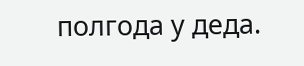полгода у деда.